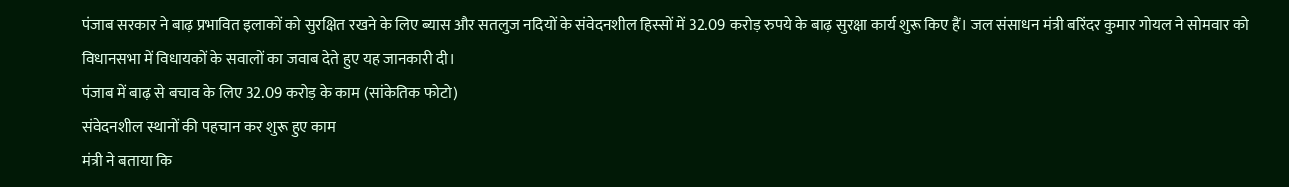पंजाब सरकार ने बाढ़ प्रभावित इलाकों को सुरक्षित रखने के लिए ब्यास और सतलुज नदियों के संवेदनशील हिस्सों में 32.09 करोड़ रुपये के बाढ़ सुरक्षा कार्य शुरू किए हैं। जल संसाधन मंत्री बरिंदर कुमार गोयल ने सोमवार को विधानसभा में विधायकों के सवालों का जवाब देते हुए यह जानकारी दी।
पंजाब में बाढ़ से बचाव के लिए 32.09 करोड़ के काम (सांकेतिक फोटो)
संवेदनशील स्थानों की पहचान कर शुरू हुए काम
मंत्री ने बताया कि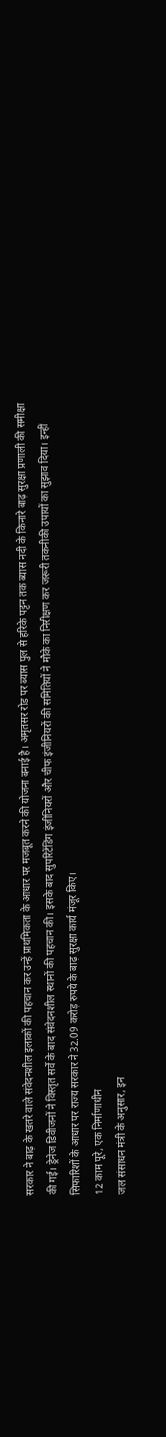सरकार ने बाढ़ के खतरे वाले संवेदनशील इलाकों की पहचान कर उन्हें प्राथमिकता के आधार पर मजबूत करने की योजना बनाई है। अमृतसर रोड पर ब्यास पुल से हरिके पट्टन तक ब्यास नदी के किनारे बाढ़ सुरक्षा प्रणाली की समीक्षा की गई। ड्रेनेज डिवीजनों ने विस्तृत सर्वे के बाद संवेदनशील स्थानों की पहचान की। इसके बाद सुपरिंटेंडिंग इंजीनियरों और चीफ इंजीनियरों की समितियों ने मौके का निरीक्षण कर जरूरी तकनीकी उपायों का सुझाव दिया। इन्हीं सिफारिशों के आधार पर राज्य सरकार ने 32.09 करोड़ रुपये के बाढ़ सुरक्षा कार्य मंजूर किए।
12 काम पूरे, एक निर्माणाधीन
जल संसाधन मंत्री के अनुसार, इन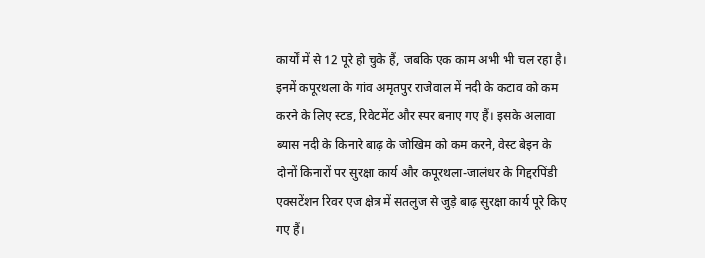कार्यों में से 12 पूरे हो चुके हैं, जबकि एक काम अभी भी चल रहा है। इनमें कपूरथला के गांव अमृतपुर राजेवाल में नदी के कटाव को कम करने के लिए स्टड, रिवेटमेंट और स्पर बनाए गए हैं। इसके अलावा ब्यास नदी के किनारे बाढ़ के जोखिम को कम करने, वेस्ट बेइन के दोनों किनारों पर सुरक्षा कार्य और कपूरथला-जालंधर के गिद्दरपिंडी एक्सटेंशन रिवर एज क्षेत्र में सतलुज से जुड़े बाढ़ सुरक्षा कार्य पूरे किए गए हैं।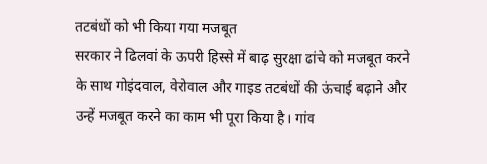तटबंधों को भी किया गया मजबूत
सरकार ने ढिलवां के ऊपरी हिस्से में बाढ़ सुरक्षा ढांचे को मजबूत करने के साथ गोइंदवाल, वेरोवाल और गाइड तटबंधों की ऊंचाई बढ़ाने और उन्हें मजबूत करने का काम भी पूरा किया है। गांव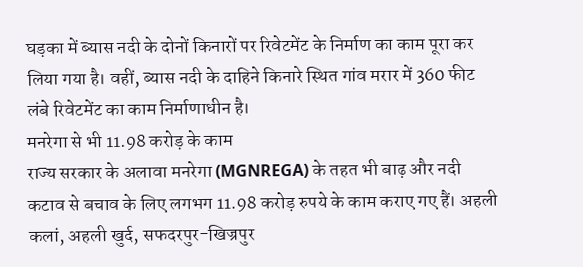घड़का में ब्यास नदी के दोनों किनारों पर रिवेटमेंट के निर्माण का काम पूरा कर लिया गया है। वहीं, ब्यास नदी के दाहिने किनारे स्थित गांव मरार में 360 फीट लंबे रिवेटमेंट का काम निर्माणाधीन है।
मनरेगा से भी 11.98 करोड़ के काम
राज्य सरकार के अलावा मनरेगा (MGNREGA) के तहत भी बाढ़ और नदी कटाव से बचाव के लिए लगभग 11.98 करोड़ रुपये के काम कराए गए हैं। अहली कलां, अहली खुर्द, सफदरपुर-खिज्रपुर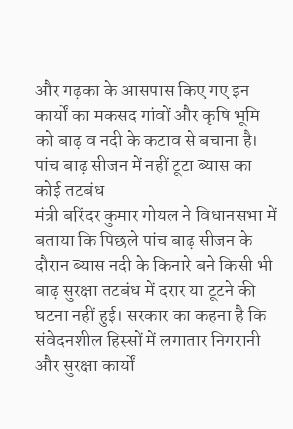और गढ़का के आसपास किए गए इन कार्यों का मकसद गांवों और कृषि भूमि को बाढ़ व नदी के कटाव से बचाना है।
पांच बाढ़ सीजन में नहीं टूटा ब्यास का कोई तटबंध
मंत्री बरिंदर कुमार गोयल ने विधानसभा में बताया कि पिछले पांच बाढ़ सीजन के दौरान ब्यास नदी के किनारे बने किसी भी बाढ़ सुरक्षा तटबंध में दरार या टूटने की घटना नहीं हुई। सरकार का कहना है कि संवेदनशील हिस्सों में लगातार निगरानी और सुरक्षा कार्यों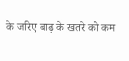के जरिए बाढ़ के खतरे को कम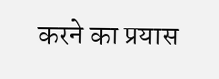करने का प्रयास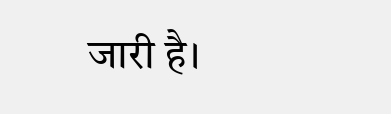जारी है।